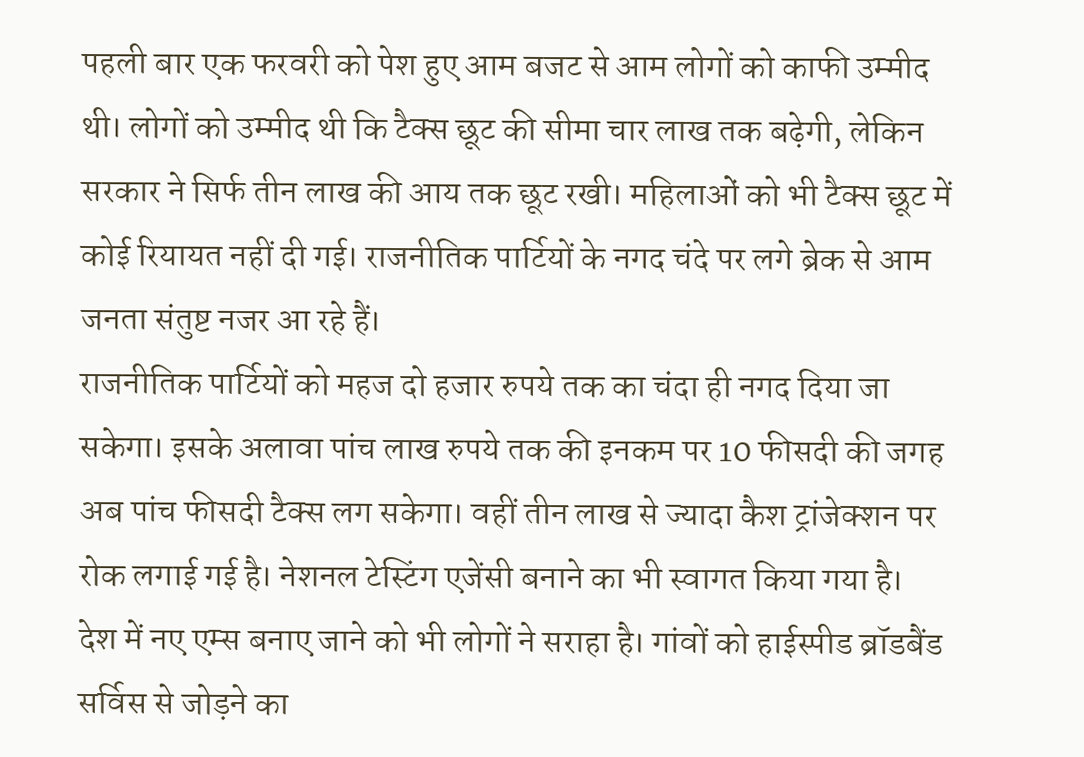पहली बार एक फरवरी को पेश हुए आम बजट से आम लोगों को काफी उम्मीद थी। लोगों को उम्मीद थी कि टैक्स छूट की सीमा चार लाख तक बढ़ेगी, लेकिन सरकार ने सिर्फ तीन लाख की आय तक छूट रखी। महिलाओं को भी टैक्स छूट में कोई रियायत नहीं दी गई। राजनीतिक पार्टियों के नगद चंदे पर लगे ब्रेक से आम जनता संतुष्ट नजर आ रहे हैं।
राजनीतिक पार्टियों को महज दो हजार रुपये तक का चंदा ही नगद दिया जा सकेगा। इसके अलावा पांच लाख रुपये तक की इनकम पर 10 फीसदी की जगह अब पांच फीसदी टैक्स लग सकेगा। वहीं तीन लाख से ज्यादा कैश ट्रांजेक्शन पर रोक लगाई गई है। नेशनल टेस्टिंग एजेंसी बनाने का भी स्वागत किया गया है।
देश में नए एम्स बनाए जाने को भी लोगों ने सराहा है। गांवों को हाईस्पीड ब्रॉडबैंड सर्विस से जोड़ने का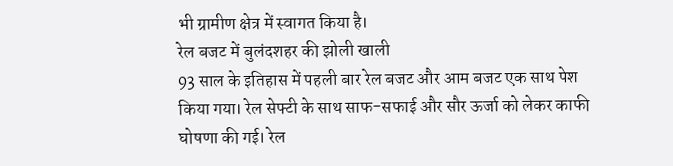भी ग्रामीण क्षेत्र में स्वागत किया है।
रेल बजट में बुलंदशहर की झोली खाली
93 साल के इतिहास में पहली बार रेल बजट और आम बजट एक साथ पेश किया गया। रेल सेफ्टी के साथ साफ-सफाई और सौर ऊर्जा को लेकर काफी घोषणा की गई। रेल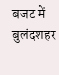बजट में बुलंदशहर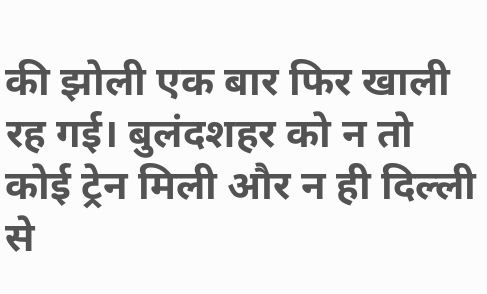की झोली एक बार फिर खाली रह गई। बुलंदशहर को न तो कोई ट्रेन मिली और न ही दिल्ली से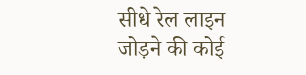सीधे रेल लाइन जोड़ने की कोई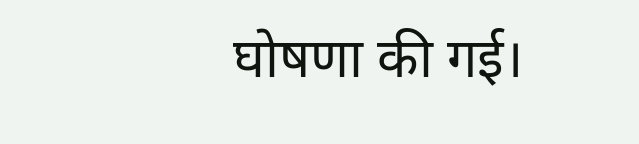घोषणा की गई।